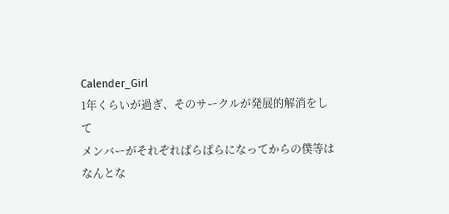Calender_Girl
1年くらいが過ぎ、そのサークルが発展的解消をして
メンバーがそれぞればらばらになってからの僕等は
なんとな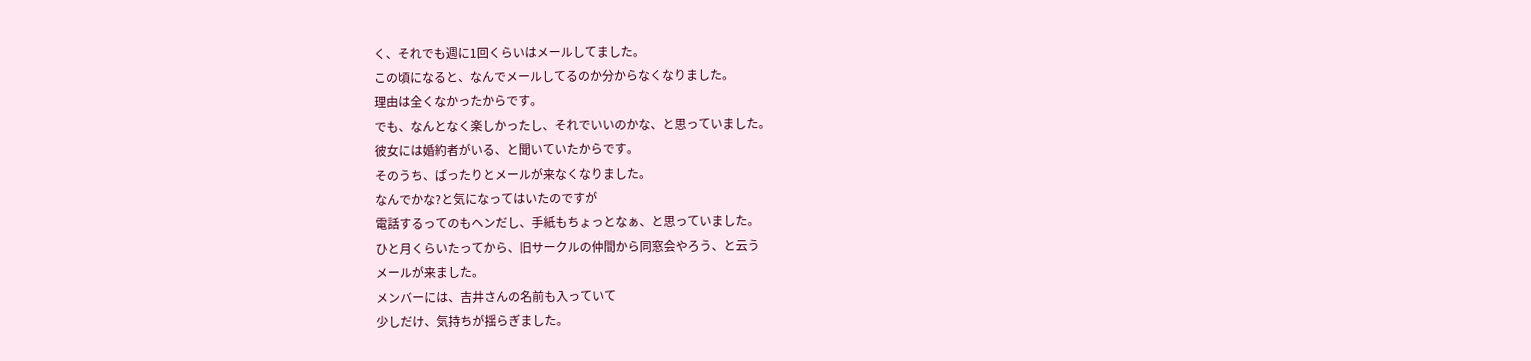く、それでも週に1回くらいはメールしてました。
この頃になると、なんでメールしてるのか分からなくなりました。
理由は全くなかったからです。
でも、なんとなく楽しかったし、それでいいのかな、と思っていました。
彼女には婚約者がいる、と聞いていたからです。
そのうち、ぱったりとメールが来なくなりました。
なんでかな?と気になってはいたのですが
電話するってのもヘンだし、手紙もちょっとなぁ、と思っていました。
ひと月くらいたってから、旧サークルの仲間から同窓会やろう、と云う
メールが来ました。
メンバーには、吉井さんの名前も入っていて
少しだけ、気持ちが揺らぎました。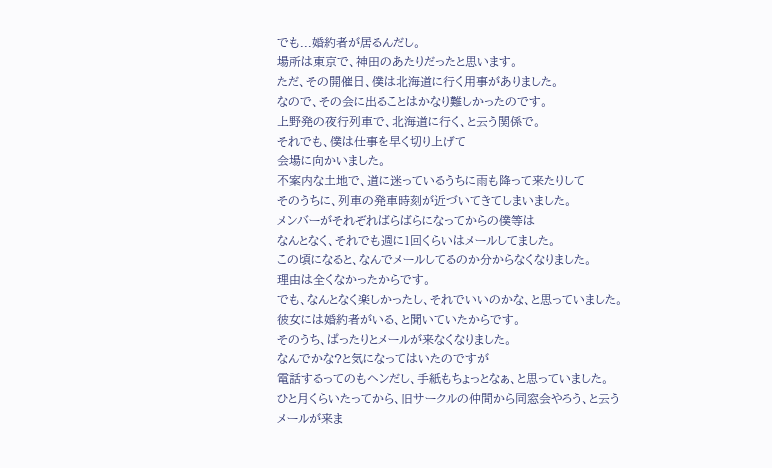でも...婚約者が居るんだし。
場所は東京で、神田のあたりだったと思います。
ただ、その開催日、僕は北海道に行く用事がありました。
なので、その会に出ることはかなり難しかったのです。
上野発の夜行列車で、北海道に行く、と云う関係で。
それでも、僕は仕事を早く切り上げて
会場に向かいました。
不案内な土地で、道に迷っているうちに雨も降って来たりして
そのうちに、列車の発車時刻が近づいてきてしまいました。
メンバーがそれぞればらばらになってからの僕等は
なんとなく、それでも週に1回くらいはメールしてました。
この頃になると、なんでメールしてるのか分からなくなりました。
理由は全くなかったからです。
でも、なんとなく楽しかったし、それでいいのかな、と思っていました。
彼女には婚約者がいる、と聞いていたからです。
そのうち、ぱったりとメールが来なくなりました。
なんでかな?と気になってはいたのですが
電話するってのもヘンだし、手紙もちょっとなぁ、と思っていました。
ひと月くらいたってから、旧サークルの仲間から同窓会やろう、と云う
メールが来ま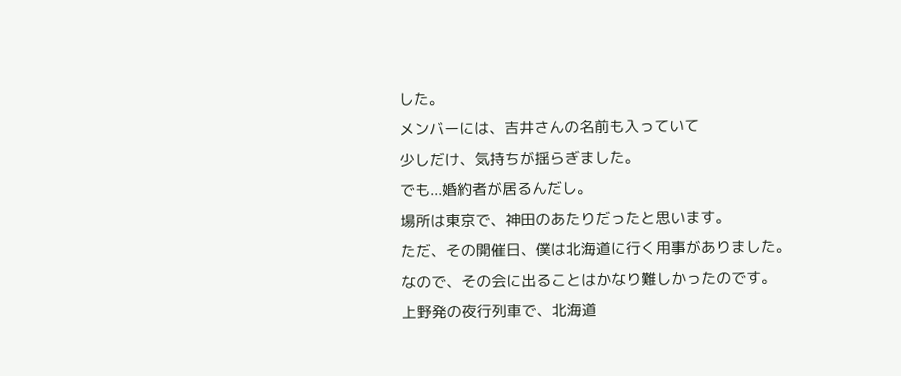した。
メンバーには、吉井さんの名前も入っていて
少しだけ、気持ちが揺らぎました。
でも...婚約者が居るんだし。
場所は東京で、神田のあたりだったと思います。
ただ、その開催日、僕は北海道に行く用事がありました。
なので、その会に出ることはかなり難しかったのです。
上野発の夜行列車で、北海道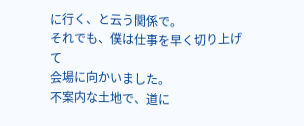に行く、と云う関係で。
それでも、僕は仕事を早く切り上げて
会場に向かいました。
不案内な土地で、道に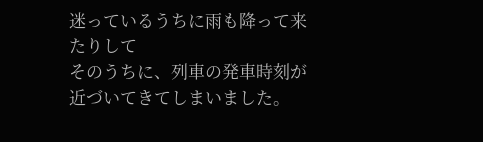迷っているうちに雨も降って来たりして
そのうちに、列車の発車時刻が近づいてきてしまいました。